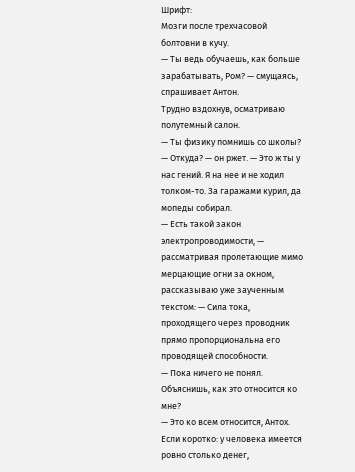Шрифт:
Мозги после трехчасовой болтовни в кучу.
— Ты ведь обучаешь, как больше зарабатывать, Ром? — смущаясь, спрашивает Антон.
Трудно вздохнув, осматриваю полутемный салон.
— Ты физику помнишь со школы?
— Откуда? — он ржет. — Это ж ты у нас гений. Я на нее и не ходил толком-то. За гаражами курил, да мопеды собирал.
— Есть такой закон электропроводимости, — рассматривая пролетающие мимо мерцающие огни за окном, рассказываю уже заученным текстом: — Сила тока, проходящего через проводник прямо пропорциональна его проводящей способности.
— Пока ничего не понял. Объяснишь, как это относится ко мне?
— Это ко всем относится, Антох. Если коротко: у человека имеется ровно столько денег,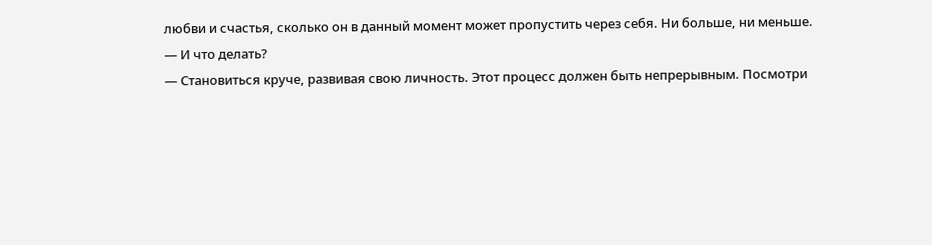любви и счастья, сколько он в данный момент может пропустить через себя. Ни больше, ни меньше.
— И что делать?
— Становиться круче, развивая свою личность. Этот процесс должен быть непрерывным. Посмотри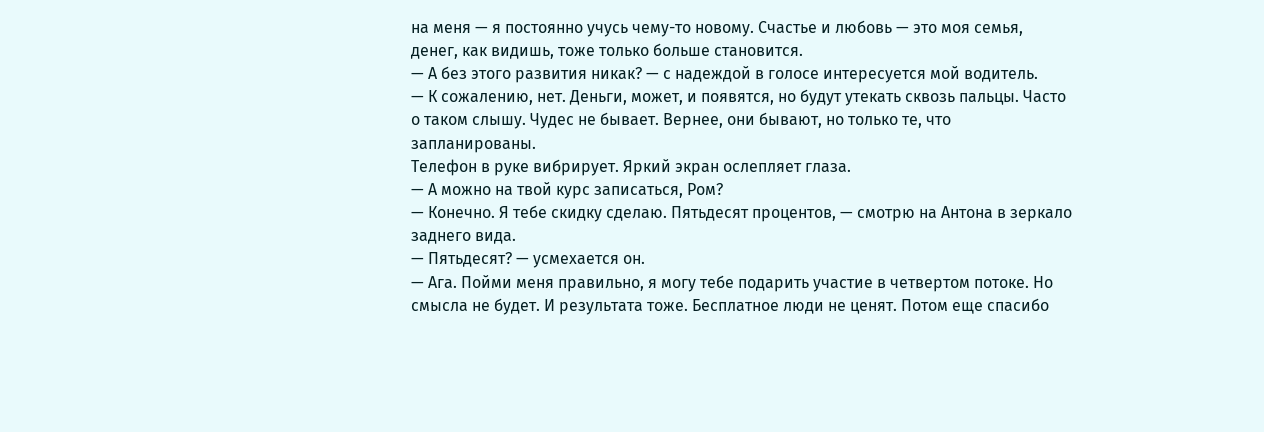на меня — я постоянно учусь чему-то новому. Счастье и любовь — это моя семья, денег, как видишь, тоже только больше становится.
— А без этого развития никак? — с надеждой в голосе интересуется мой водитель.
— К сожалению, нет. Деньги, может, и появятся, но будут утекать сквозь пальцы. Часто о таком слышу. Чудес не бывает. Вернее, они бывают, но только те, что запланированы.
Телефон в руке вибрирует. Яркий экран ослепляет глаза.
— А можно на твой курс записаться, Ром?
— Конечно. Я тебе скидку сделаю. Пятьдесят процентов, — смотрю на Антона в зеркало заднего вида.
— Пятьдесят? — усмехается он.
— Ага. Пойми меня правильно, я могу тебе подарить участие в четвертом потоке. Но смысла не будет. И результата тоже. Бесплатное люди не ценят. Потом еще спасибо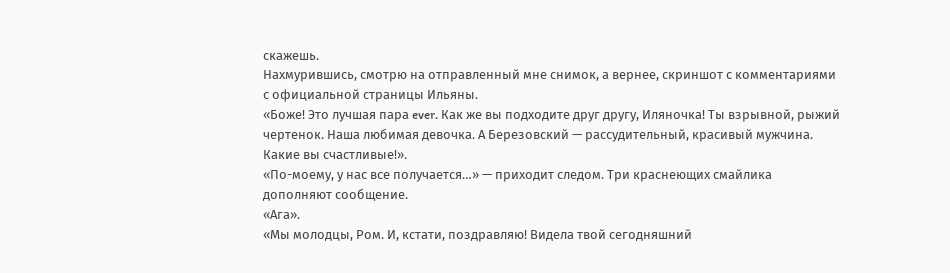скажешь.
Нахмурившись, смотрю на отправленный мне снимок, а вернее, скриншот с комментариями с официальной страницы Ильяны.
«Боже! Это лучшая пара ever. Как же вы подходите друг другу, Иляночка! Ты взрывной, рыжий чертенок. Наша любимая девочка. А Березовский — рассудительный, красивый мужчина. Какие вы счастливые!».
«По-моему, у нас все получается…» — приходит следом. Три краснеющих смайлика дополняют сообщение.
«Ага».
«Мы молодцы, Ром. И, кстати, поздравляю! Видела твой сегодняшний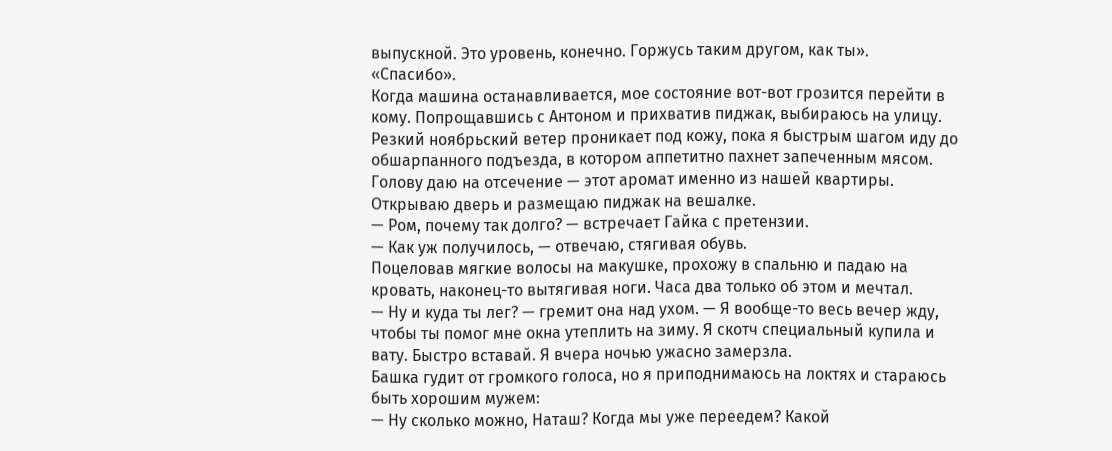выпускной. Это уровень, конечно. Горжусь таким другом, как ты».
«Спасибо».
Когда машина останавливается, мое состояние вот-вот грозится перейти в кому. Попрощавшись с Антоном и прихватив пиджак, выбираюсь на улицу. Резкий ноябрьский ветер проникает под кожу, пока я быстрым шагом иду до обшарпанного подъезда, в котором аппетитно пахнет запеченным мясом.
Голову даю на отсечение — этот аромат именно из нашей квартиры.
Открываю дверь и размещаю пиджак на вешалке.
— Ром, почему так долго? — встречает Гайка с претензии.
— Как уж получилось, — отвечаю, стягивая обувь.
Поцеловав мягкие волосы на макушке, прохожу в спальню и падаю на кровать, наконец-то вытягивая ноги. Часа два только об этом и мечтал.
— Ну и куда ты лег? — гремит она над ухом. — Я вообще-то весь вечер жду, чтобы ты помог мне окна утеплить на зиму. Я скотч специальный купила и вату. Быстро вставай. Я вчера ночью ужасно замерзла.
Башка гудит от громкого голоса, но я приподнимаюсь на локтях и стараюсь быть хорошим мужем:
— Ну сколько можно, Наташ? Когда мы уже переедем? Какой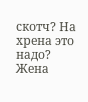скотч? На хрена это надо?
Жена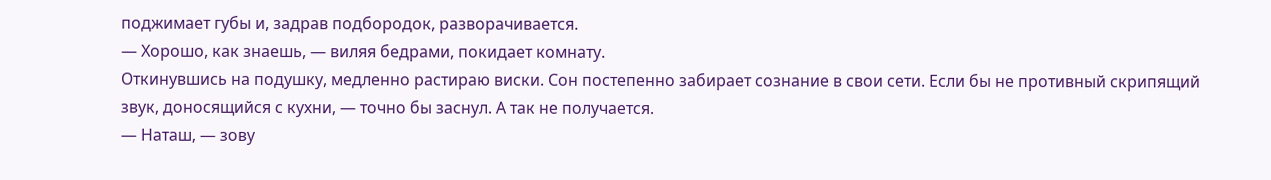поджимает губы и, задрав подбородок, разворачивается.
— Хорошо, как знаешь, — виляя бедрами, покидает комнату.
Откинувшись на подушку, медленно растираю виски. Сон постепенно забирает сознание в свои сети. Если бы не противный скрипящий звук, доносящийся с кухни, — точно бы заснул. А так не получается.
— Наташ, — зову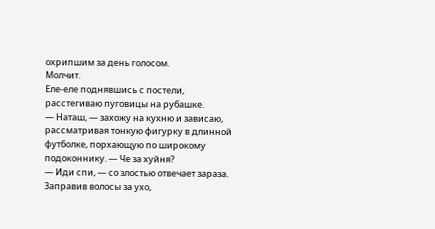охрипшим за день голосом.
Молчит.
Еле-еле поднявшись с постели, расстегиваю пуговицы на рубашке.
— Наташ, — захожу на кухню и зависаю, рассматривая тонкую фигурку в длинной футболке, порхающую по широкому подоконнику. — Че за хуйня?
— Иди спи, — со злостью отвечает зараза.
Заправив волосы за ухо,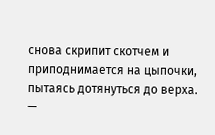снова скрипит скотчем и приподнимается на цыпочки, пытаясь дотянуться до верха.
—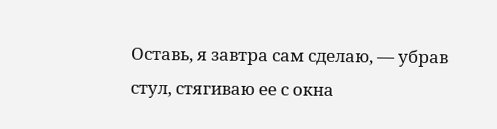Оставь, я завтра сам сделаю, — убрав стул, стягиваю ее с окна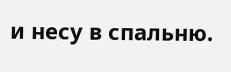и несу в спальню.